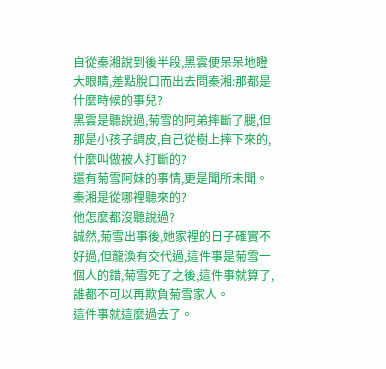自從秦湘說到後半段,黑雲便呆呆地瞪大眼睛,差點脫口而出去問秦湘:那都是什麼時候的事兒?
黑雲是聽說過,菊雪的阿弟摔斷了腿,但那是小孩子調皮,自己從樹上摔下來的,什麼叫做被人打斷的?
還有菊雪阿妹的事情,更是聞所未聞。
秦湘是從哪裡聽來的?
他怎麼都沒聽說過?
誠然,菊雪出事後,她家裡的日子確實不好過,但龍渙有交代過,這件事是菊雪一個人的錯,菊雪死了之後,這件事就算了,誰都不可以再欺負菊雪家人。
這件事就這麼過去了。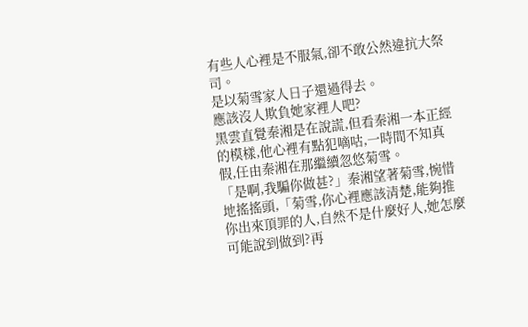有些人心裡是不服氣,卻不敢公然違抗大祭司。
是以菊雪家人日子還過得去。
應該沒人欺負她家裡人吧?
黑雲直覺秦湘是在說謊,但看秦湘一本正經的模樣,他心裡有點犯嘀咕,一時間不知真假,任由秦湘在那繼續忽悠菊雪。
「是啊,我騙你做甚?」秦湘望著菊雪,惋惜地搖搖頭,「菊雪,你心裡應該清楚,能夠推你出來頂罪的人,自然不是什麼好人,她怎麼可能說到做到?再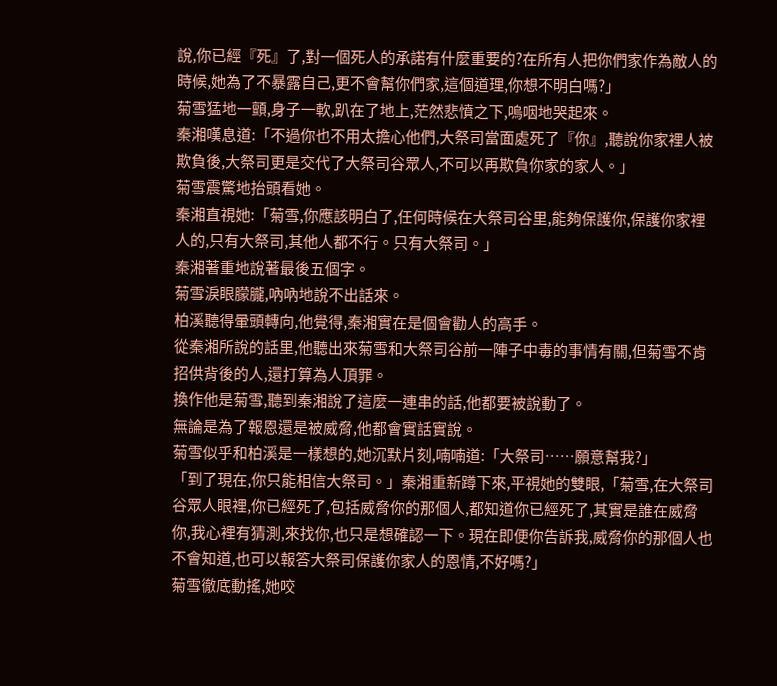說,你已經『死』了,對一個死人的承諾有什麼重要的?在所有人把你們家作為敵人的時候,她為了不暴露自己,更不會幫你們家,這個道理,你想不明白嗎?」
菊雪猛地一顫,身子一軟,趴在了地上,茫然悲憤之下,嗚咽地哭起來。
秦湘嘆息道:「不過你也不用太擔心他們,大祭司當面處死了『你』,聽說你家裡人被欺負後,大祭司更是交代了大祭司谷眾人,不可以再欺負你家的家人。」
菊雪震驚地抬頭看她。
秦湘直視她:「菊雪,你應該明白了,任何時候在大祭司谷里,能夠保護你,保護你家裡人的,只有大祭司,其他人都不行。只有大祭司。」
秦湘著重地說著最後五個字。
菊雪淚眼朦朧,吶吶地說不出話來。
柏溪聽得暈頭轉向,他覺得,秦湘實在是個會勸人的高手。
從秦湘所說的話里,他聽出來菊雪和大祭司谷前一陣子中毒的事情有關,但菊雪不肯招供背後的人,還打算為人頂罪。
換作他是菊雪,聽到秦湘說了這麼一連串的話,他都要被說動了。
無論是為了報恩還是被威脅,他都會實話實說。
菊雪似乎和柏溪是一樣想的,她沉默片刻,喃喃道:「大祭司……願意幫我?」
「到了現在,你只能相信大祭司。」秦湘重新蹲下來,平視她的雙眼,「菊雪,在大祭司谷眾人眼裡,你已經死了,包括威脅你的那個人,都知道你已經死了,其實是誰在威脅你,我心裡有猜測,來找你,也只是想確認一下。現在即便你告訴我,威脅你的那個人也不會知道,也可以報答大祭司保護你家人的恩情,不好嗎?」
菊雪徹底動搖,她咬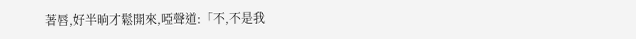著唇,好半晌才鬆開來,啞聲道:「不,不是我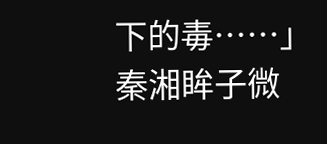下的毒……」
秦湘眸子微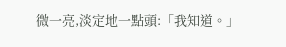微一亮,淡定地一點頭:「我知道。」